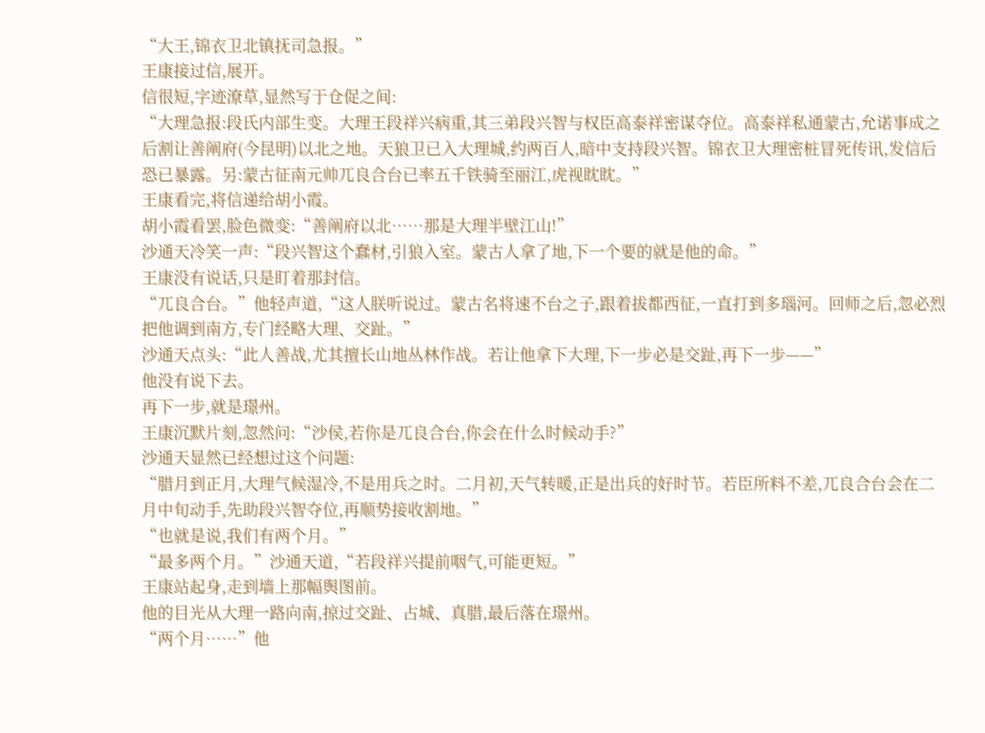“大王,锦衣卫北镇抚司急报。”
王康接过信,展开。
信很短,字迹潦草,显然写于仓促之间:
“大理急报:段氏内部生变。大理王段祥兴病重,其三弟段兴智与权臣高泰祥密谋夺位。高泰祥私通蒙古,允诺事成之后割让善阐府(今昆明)以北之地。天狼卫已入大理城,约两百人,暗中支持段兴智。锦衣卫大理密桩冒死传讯,发信后恐已暴露。另:蒙古征南元帅兀良合台已率五千铁骑至丽江,虎视眈眈。”
王康看完,将信递给胡小霞。
胡小霞看罢,脸色微变:“善阐府以北……那是大理半壁江山!”
沙通天冷笑一声:“段兴智这个蠢材,引狼入室。蒙古人拿了地,下一个要的就是他的命。”
王康没有说话,只是盯着那封信。
“兀良合台。”他轻声道,“这人朕听说过。蒙古名将速不台之子,跟着拔都西征,一直打到多瑙河。回师之后,忽必烈把他调到南方,专门经略大理、交趾。”
沙通天点头:“此人善战,尤其擅长山地丛林作战。若让他拿下大理,下一步必是交趾,再下一步——”
他没有说下去。
再下一步,就是璟州。
王康沉默片刻,忽然问:“沙侯,若你是兀良合台,你会在什么时候动手?”
沙通天显然已经想过这个问题:
“腊月到正月,大理气候湿冷,不是用兵之时。二月初,天气转暖,正是出兵的好时节。若臣所料不差,兀良合台会在二月中旬动手,先助段兴智夺位,再顺势接收割地。”
“也就是说,我们有两个月。”
“最多两个月。”沙通天道,“若段祥兴提前咽气,可能更短。”
王康站起身,走到墙上那幅舆图前。
他的目光从大理一路向南,掠过交趾、占城、真腊,最后落在璟州。
“两个月……”他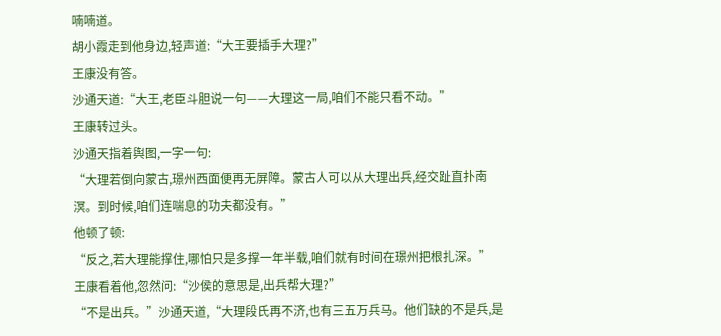喃喃道。
胡小霞走到他身边,轻声道:“大王要插手大理?”
王康没有答。
沙通天道:“大王,老臣斗胆说一句——大理这一局,咱们不能只看不动。”
王康转过头。
沙通天指着舆图,一字一句:
“大理若倒向蒙古,璟州西面便再无屏障。蒙古人可以从大理出兵,经交趾直扑南溟。到时候,咱们连喘息的功夫都没有。”
他顿了顿:
“反之,若大理能撑住,哪怕只是多撑一年半载,咱们就有时间在璟州把根扎深。”
王康看着他,忽然问:“沙侯的意思是,出兵帮大理?”
“不是出兵。”沙通天道,“大理段氏再不济,也有三五万兵马。他们缺的不是兵,是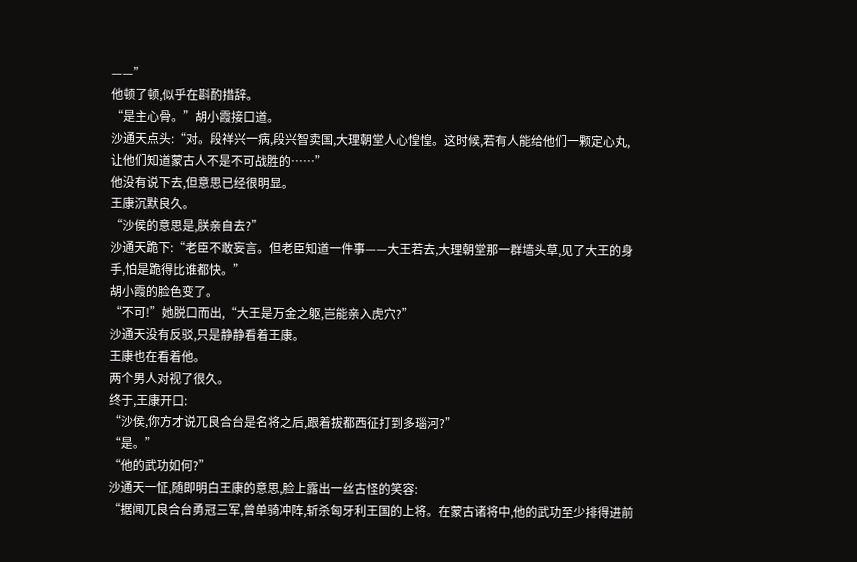——”
他顿了顿,似乎在斟酌措辞。
“是主心骨。”胡小霞接口道。
沙通天点头:“对。段祥兴一病,段兴智卖国,大理朝堂人心惶惶。这时候,若有人能给他们一颗定心丸,让他们知道蒙古人不是不可战胜的……”
他没有说下去,但意思已经很明显。
王康沉默良久。
“沙侯的意思是,朕亲自去?”
沙通天跪下:“老臣不敢妄言。但老臣知道一件事——大王若去,大理朝堂那一群墙头草,见了大王的身手,怕是跪得比谁都快。”
胡小霞的脸色变了。
“不可!”她脱口而出,“大王是万金之躯,岂能亲入虎穴?”
沙通天没有反驳,只是静静看着王康。
王康也在看着他。
两个男人对视了很久。
终于,王康开口:
“沙侯,你方才说兀良合台是名将之后,跟着拔都西征打到多瑙河?”
“是。”
“他的武功如何?”
沙通天一怔,随即明白王康的意思,脸上露出一丝古怪的笑容:
“据闻兀良合台勇冠三军,曾单骑冲阵,斩杀匈牙利王国的上将。在蒙古诸将中,他的武功至少排得进前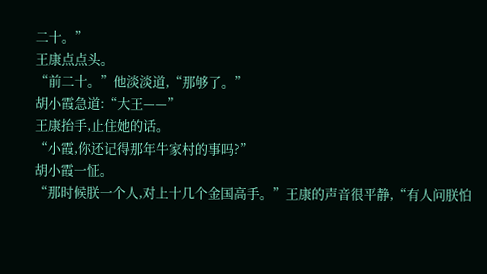二十。”
王康点点头。
“前二十。”他淡淡道,“那够了。”
胡小霞急道:“大王——”
王康抬手,止住她的话。
“小霞,你还记得那年牛家村的事吗?”
胡小霞一怔。
“那时候朕一个人,对上十几个金国高手。”王康的声音很平静,“有人问朕怕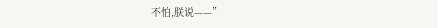不怕,朕说——”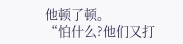他顿了顿。
“怕什么?他们又打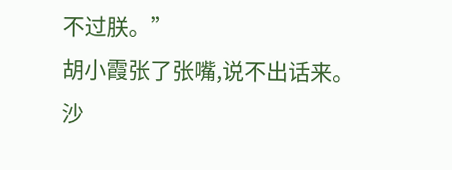不过朕。”
胡小霞张了张嘴,说不出话来。
沙